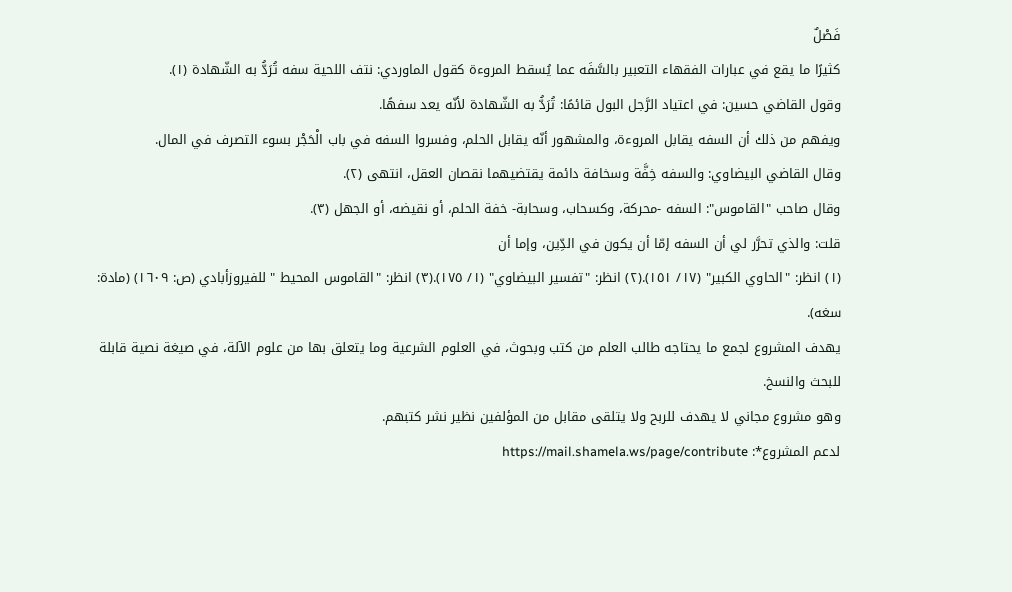فَصْلٌ
كثيرًا ما يقع في عبارات الفقهاء التعبير بالسَّفَه عما يُسقط المروءة كقول الماوردي: نتف اللحية سفه تُرَدُّ به الشّهادة (١).
وقول القاضي حسين: في اعتياد الرَّجل البول قائمًا: تُرَدُّ به الشّهادة لأنّه يعد سفهًا.
ويفهم من ذلك أن السفه يقابل المروءة، والمشهور أنّه يقابل الحلم، وفسروا السفه في باب الْحَجْر بسوء التصرف في المال.
وقال القاضي البيضاوي: والسفه خِفَّة وسخافة دائمة يقتضيهما نقصان العقل، انتهى (٢).
وقال صاحب "القاموس": السفه -محركة، وكسحاب، وسحابة- خفة الحلم، أو نقيضه، أو الجهل (٣).
قلت: والذي تحرَّر لي أن السفه إمّا أن يكون في الدِّين، وإما أن
(١) انظر: "الحاوي الكبير" (١٧/ ١٥١).(٢) انظر: "تفسير البيضاوي" (١/ ١٧٥).(٣) انظر: "القاموس المحيط " للفيروزأبادي (ص: ١٦٠٩) (مادة: سغه).
يهدف المشروع لجمع ما يحتاجه طالب العلم من كتب وبحوث، في العلوم الشرعية وما يتعلق بها من علوم الآلة، في صيغة نصية قابلة للبحث والنسخ.
وهو مشروع مجاني لا يهدف للربح ولا يتلقى مقابل من المؤلفين نظير نشر كتبهم.
لدعم المشروع*: https://mail.shamela.ws/page/contribute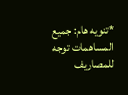*تنويه هام: جميع المساهمات توجه للمصاريف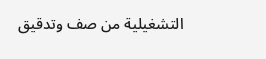التشغيلية من صف وتدقيق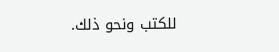للكتب ونحو ذلك.